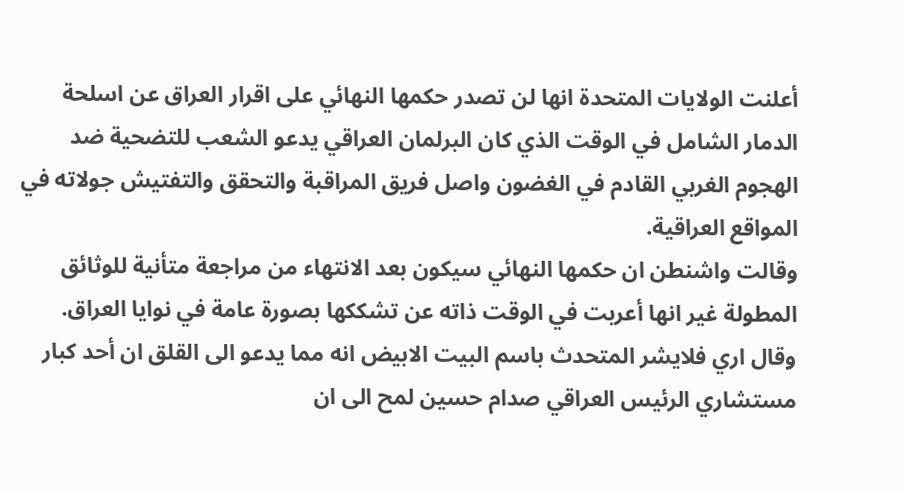أعلنت الولايات المتحدة انها لن تصدر حكمها النهائي على اقرار العراق عن اسلحة الدمار الشامل في الوقت الذي كان البرلمان العراقي يدعو الشعب للتضحية ضد الهجوم الغربي القادم في الغضون واصل فريق المراقبة والتحقق والتفتيش جولاته في المواقع العراقية.
وقالت واشنطن ان حكمها النهائي سيكون بعد الانتهاء من مراجعة متأنية للوثائق المطولة غير انها أعربت في الوقت ذاته عن تشككها بصورة عامة في نوايا العراق.
وقال اري فلايشر المتحدث باسم البيت الابيض انه مما يدعو الى القلق ان أحد كبار مستشاري الرئيس العراقي صدام حسين لمح الى ان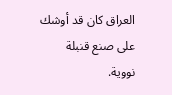العراق كان قد أوشك على صنع قنبلة نووية.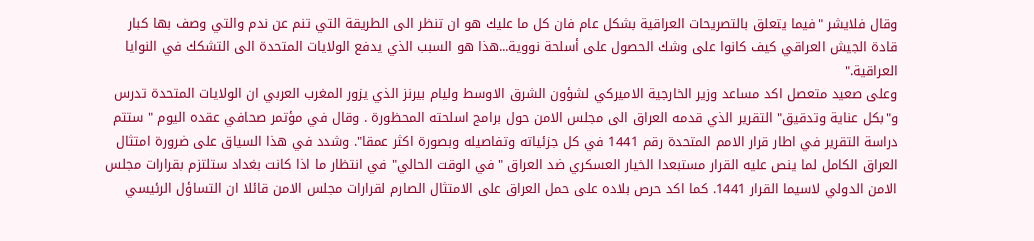وقال فلايشر "فيما يتعلق بالتصريحات العراقية بشكل عام فان كل ما عليك هو ان تنظر الى الطريقة التي تنم عن ندم والتي وصف بها كبار قادة الجيش العراقي كيف كانوا على وشك الحصول على أسلحة نووية...هذا هو السبب الذي يدفع الولايات المتحدة الى التشكك في النوايا العراقية."
وعلى صعيد متعصل اكد مساعد وزير الخارجية الاميركي لشؤون الشرق الاوسط وليام بيرنز الذي يزور المغرب العربي ان الولايات المتحدة تدرس و"بكل عناية وتدقيق" التقرير الذي قدمه العراق الى مجلس الامن حول برامج اسلحته المحظورة . وقال في مؤتمر صحافي عقده اليوم " ستتم دراسة التقرير في اطار قرار الامم المتحدة رقم 1441 في كل جزئياته وتفاصيله وبصورة اكثر عمقا". وشدد في هذا السياق على ضرورة امتثال العراق الكامل لما ينص عليه القرار مستبعدا الخيار العسكري ضد العراق "في الوقت الحالي" في انتظار ما اذا كانت بغداد ستلتزم بقرارات مجلس الامن الدولي لاسيما القرار 1441. كما اكد حرص بلاده على حمل العراق على الامتثال الصارم لقرارات مجلس الامن قائلا ان التساؤل الرئيسي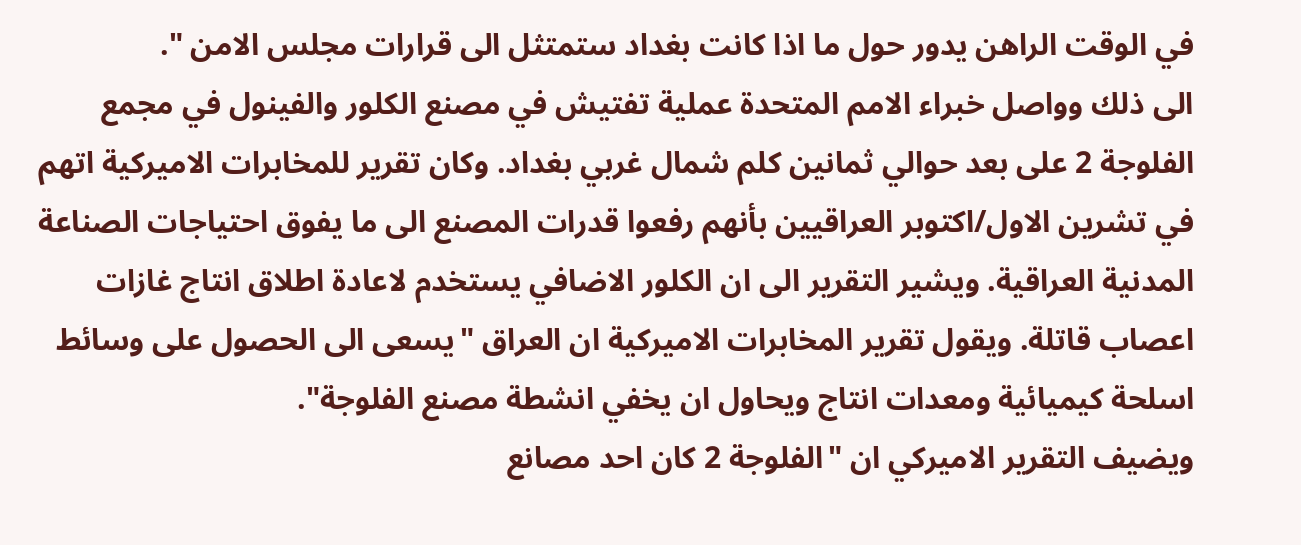في الوقت الراهن يدور حول ما اذا كانت بغداد ستمتثل الى قرارات مجلس الامن ".
الى ذلك وواصل خبراء الامم المتحدة عملية تفتيش في مصنع الكلور والفينول في مجمع الفلوجة 2 على بعد حوالي ثمانين كلم شمال غربي بغداد. وكان تقرير للمخابرات الاميركية اتهم في تشرين الاول/اكتوبر العراقيين بأنهم رفعوا قدرات المصنع الى ما يفوق احتياجات الصناعة المدنية العراقية. ويشير التقرير الى ان الكلور الاضافي يستخدم لاعادة اطلاق انتاج غازات اعصاب قاتلة. ويقول تقرير المخابرات الاميركية ان العراق "يسعى الى الحصول على وسائط اسلحة كيميائية ومعدات انتاج ويحاول ان يخفي انشطة مصنع الفلوجة".
ويضيف التقرير الاميركي ان "الفلوجة 2 كان احد مصانع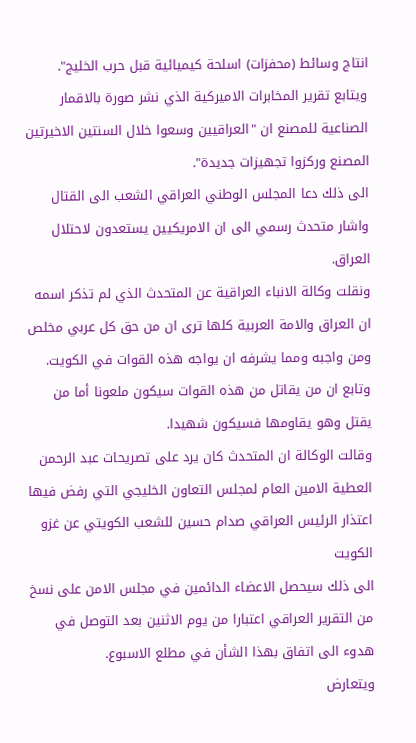انتاج وسائط (محفزات) اسلحة كيميائية قبل حرب الخليج". ويتابع تقرير المخابرات الاميركية الذي نشر صورة بالاقمار الصناعية للمصنع ان "العراقيين وسعوا خلال السنتين الاخيرتين المصنع وركزوا تجهيزات جديدة".
الى ذلك دعا المجلس الوطني العراقي الشعب الى القتال واشار متحدث رسمي الى ان الامريكيين يستعدون لاحتلال العراق.
ونقلت وكالة الانباء العراقية عن المتحدث الذي لم تذكر اسمه ان العراق والامة العربية كلها ترى ان من حق كل عربي مخلص ومن واجبه ومما يشرفه ان يواجه هذه القوات في الكويت.
وتابع ان من يقاتل من هذه القوات سيكون ملعونا أما من يقتل وهو يقاومها فسيكون شهيدا.
وقالت الوكالة ان المتحدث كان يرد على تصريحات عبد الرحمن العطية الامين العام لمجلس التعاون الخليجي التي رفض فيها اعتذار الرئيس العراقي صدام حسين للشعب الكويتي عن غزو الكويت
الى ذلك سيحصل الاعضاء الدائمين في مجلس الامن على نسخ من التقرير العراقي اعتبارا من يوم الاثنين بعد التوصل في هدوء الى اتفاق بهذا الشأن في مطلع الاسبوع.
ويتعارض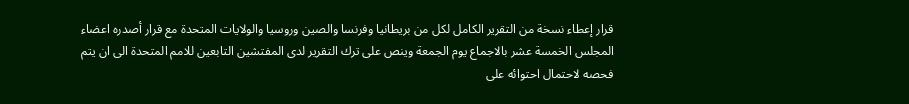قرار إعطاء نسخة من التقرير الكامل لكل من بريطانيا وفرنسا والصين وروسيا والولايات المتحدة مع قرار أصدره اعضاء المجلس الخمسة عشر بالاجماع يوم الجمعة وينص على ترك التقرير لدى المفتشين التابعين للامم المتحدة الى ان يتم فحصه لاحتمال احتوائه على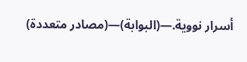أسرار نووية.—(البوابة)—(مصادر متعددة)